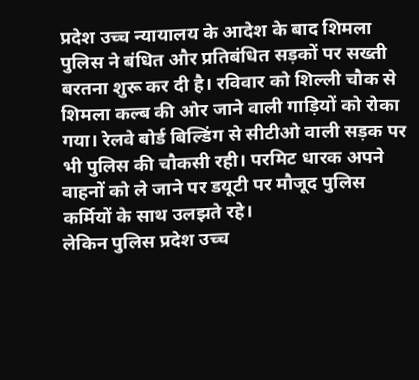प्रदेश उच्च न्यायालय के आदेश के बाद शिमला पुलिस ने बंधित और प्रतिबंधित सड़कों पर सख्ती बरतना शुरू कर दी है। रविवार को शिल्ली चौक से शिमला कल्ब की ओर जाने वाली गाड़ियों को रोका गया। रेलवे बोर्ड बिल्डिंग से सीटीओ वाली सड़क पर भी पुलिस की चौकसी रही। परमिट धारक अपने वाहनों को ले जाने पर डयूटी पर मौजूद पुलिस कर्मियों के साथ उलझते रहे।
लेकिन पुलिस प्रदेश उच्च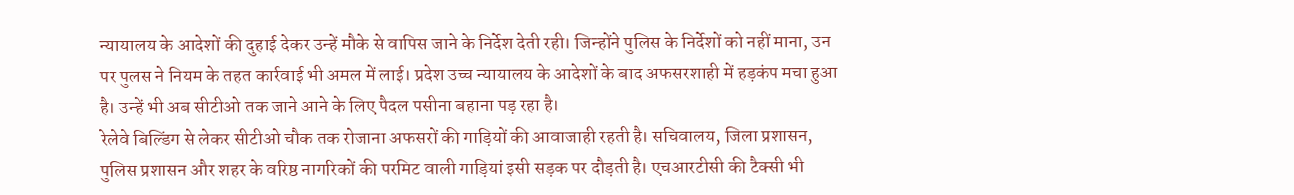न्यायालय के आदेशों की दुहाई देकर उन्हें मौके से वापिस जाने के निर्देश देती रही। जिन्होंने पुलिस के निर्देशों को नहीं माना, उन पर पुलस ने नियम के तहत कार्रवाई भी अमल में लाई। प्रदेश उच्च न्यायालय के आदेशों के बाद अफसरशाही में हड़कंप मचा हुआ है। उन्हें भी अब सीटीओ तक जाने आने के लिए पैदल पसीना बहाना पड़ रहा है।
रेलेवे बिल्डिंग से लेकर सीटीओ चौक तक रोजाना अफसरों की गाड़ियों की आवाजाही रहती है। सचिवालय, जिला प्रशासन, पुलिस प्रशासन और शहर के वरिष्ठ नागरिकों की परमिट वाली गाड़ियां इसी सड़क पर दौड़ती है। एचआरटीसी की टैक्सी भी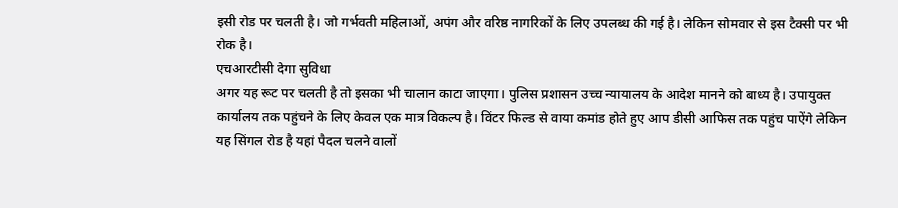इसी रोड पर चलती है। जो गर्भवती महिलाओं, अपंग और वरिष्ठ नागरिकों के लिए उपलब्ध की गई है। लेकिन सोमवार से इस टैक्सी पर भी रोक है।
एचआरटीसी देगा सुविधा
अगर यह रूट पर चलती है तो इसका भी चालान काटा जाएगा। पुलिस प्रशासन उच्च न्यायालय के आदेश मानने को बाध्य है। उपायुक्त कार्यालय तक पहुंचने के लिए केवल एक मात्र विकल्प है। विंटर फिल्ड से वाया कमांड होते हुए आप डीसी आफिस तक पहुंच पाऐंगे लेकिन यह सिंगल रोड है यहां पैदल चलने वालों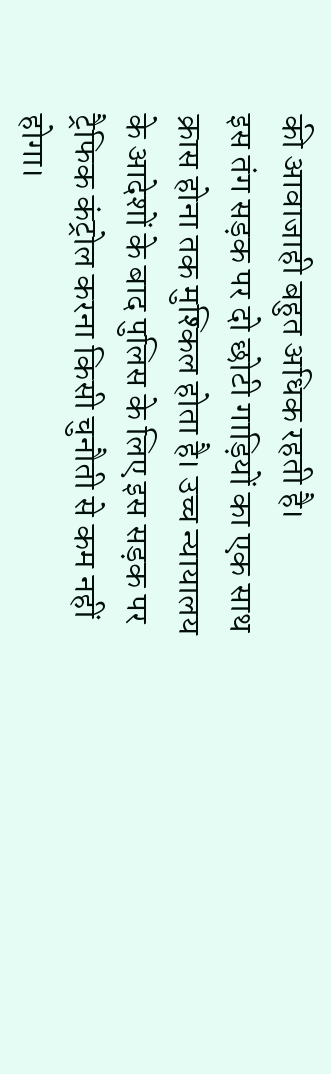की आवाजाही बहुत अधिक रहती है।
इस तंग सड़क पर दो छोटी गाड़ियों का एक साथ क्रास होना तक मुश्किल होता है। उच्च न्यायालय के आदेशों के बाद पुलिस के लिए इस सड़क पर ट्रैफिक कंट्रोल करना किसी चुनौती से कम नहीं होगा।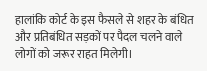हालांकि कोर्ट के इस फैसले से शहर के बंधित और प्रतिबंधित सड़कों पर पैदल चलने वाले लोगों को जरूर राहत मिलेगी।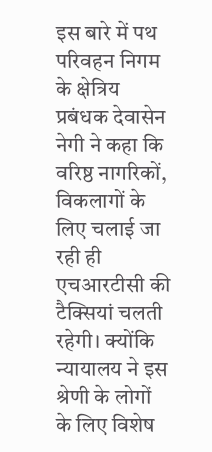इस बारे में पथ परिवहन निगम के क्षेत्रिय प्रबंधक देवासेन नेगी ने कहा कि वरिष्ठ नागरिकों, विकलागों के लिए चलाई जा रही ही एचआरटीसी की टैक्सियां चलती रहेगी। क्योंकि न्यायालय ने इस श्रेणी के लोगों के लिए विशेष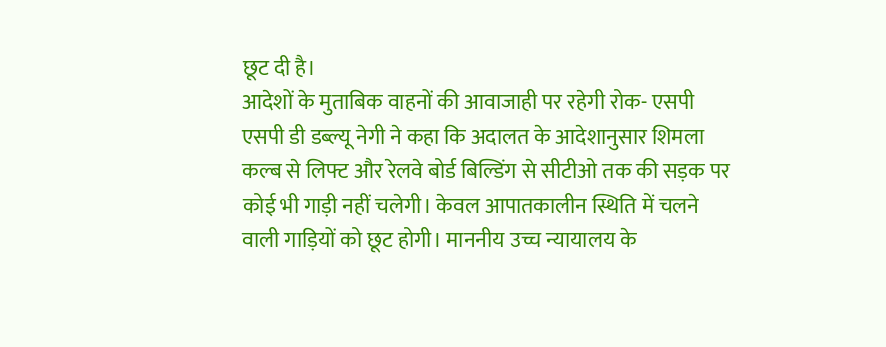छूट दी है।
आदेशों के मुताबिक वाहनों की आवाजाही पर रहेगी रोक- एसपी
एसपी डी डब्ल्यू नेगी ने कहा कि अदालत के आदेशानुसार शिमला कल्ब से लिफ्ट और रेलवे बोर्ड बिल्डिंग से सीटीओ तक की सड़क पर कोई भी गाड़ी नहीं चलेगी। केवल आपातकालीन स्थिति में चलने वाली गाड़ियों को छूट होगी। माननीय उच्च न्यायालय के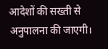आदेशों की सख्ती से अनुपालना की जाएगी।